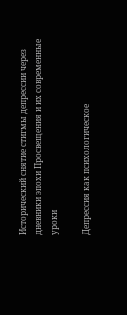Исторический снятие стигмы депрессии через дневники эпохи Просвещения и их современные уроки

Депрессия как психологическое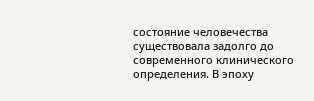состояние человечества существовала задолго до современного клинического определения. В эпоху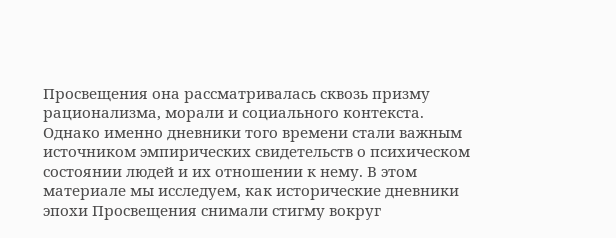Просвещения она рассматривалась сквозь призму рационализма, морали и социального контекста. Однако именно дневники того времени стали важным источником эмпирических свидетельств о психическом состоянии людей и их отношении к нему. В этом материале мы исследуем, как исторические дневники эпохи Просвещения снимали стигму вокруг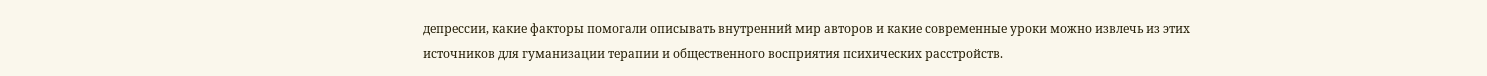депрессии, какие факторы помогали описывать внутренний мир авторов и какие современные уроки можно извлечь из этих источников для гуманизации терапии и общественного восприятия психических расстройств.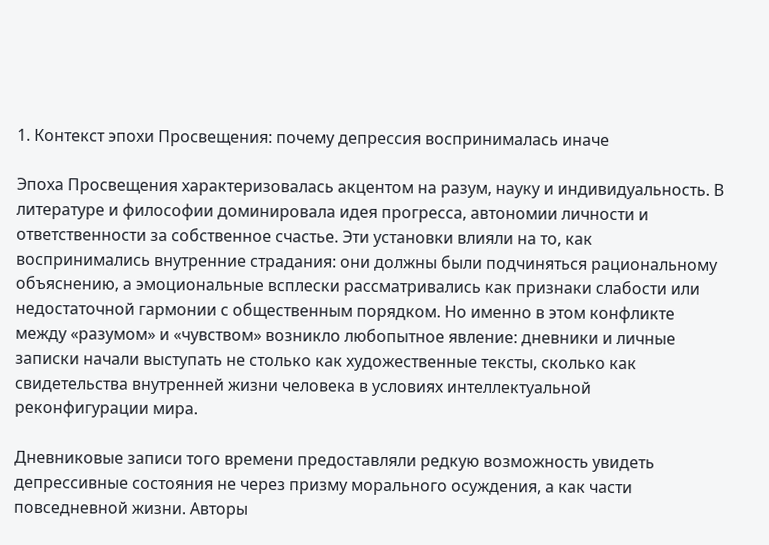1. Контекст эпохи Просвещения: почему депрессия воспринималась иначе

Эпоха Просвещения характеризовалась акцентом на разум, науку и индивидуальность. В литературе и философии доминировала идея прогресса, автономии личности и ответственности за собственное счастье. Эти установки влияли на то, как воспринимались внутренние страдания: они должны были подчиняться рациональному объяснению, а эмоциональные всплески рассматривались как признаки слабости или недостаточной гармонии с общественным порядком. Но именно в этом конфликте между «разумом» и «чувством» возникло любопытное явление: дневники и личные записки начали выступать не столько как художественные тексты, сколько как свидетельства внутренней жизни человека в условиях интеллектуальной реконфигурации мира.

Дневниковые записи того времени предоставляли редкую возможность увидеть депрессивные состояния не через призму морального осуждения, а как части повседневной жизни. Авторы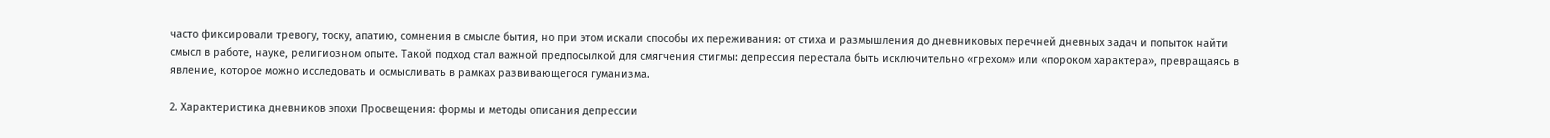часто фиксировали тревогу, тоску, апатию, сомнения в смысле бытия, но при этом искали способы их переживания: от стиха и размышления до дневниковых перечней дневных задач и попыток найти смысл в работе, науке, религиозном опыте. Такой подход стал важной предпосылкой для смягчения стигмы: депрессия перестала быть исключительно «грехом» или «пороком характера», превращаясь в явление, которое можно исследовать и осмысливать в рамках развивающегося гуманизма.

2. Характеристика дневников эпохи Просвещения: формы и методы описания депрессии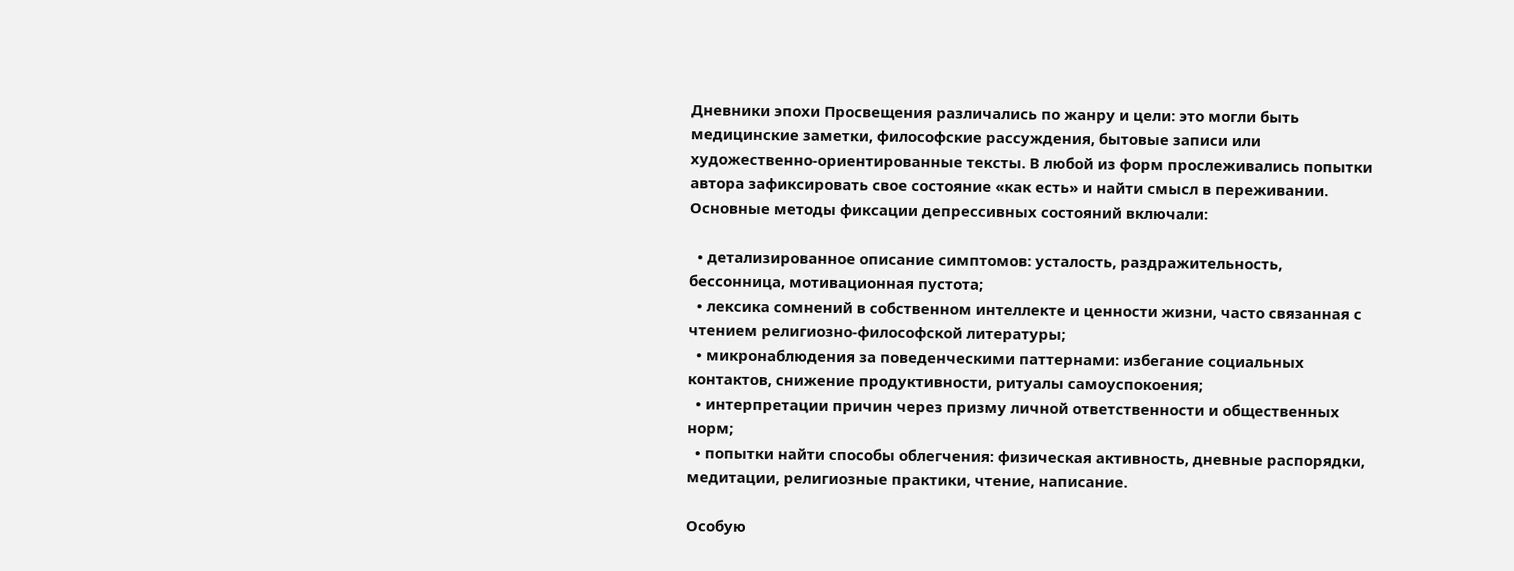Дневники эпохи Просвещения различались по жанру и цели: это могли быть медицинские заметки, философские рассуждения, бытовые записи или художественно-ориентированные тексты. В любой из форм прослеживались попытки автора зафиксировать свое состояние «как есть» и найти смысл в переживании. Основные методы фиксации депрессивных состояний включали:

  • детализированное описание симптомов: усталость, раздражительность, бессонница, мотивационная пустота;
  • лексика сомнений в собственном интеллекте и ценности жизни, часто связанная с чтением религиозно-философской литературы;
  • микронаблюдения за поведенческими паттернами: избегание социальных контактов, снижение продуктивности, ритуалы самоуспокоения;
  • интерпретации причин через призму личной ответственности и общественных норм;
  • попытки найти способы облегчения: физическая активность, дневные распорядки, медитации, религиозные практики, чтение, написание.

Особую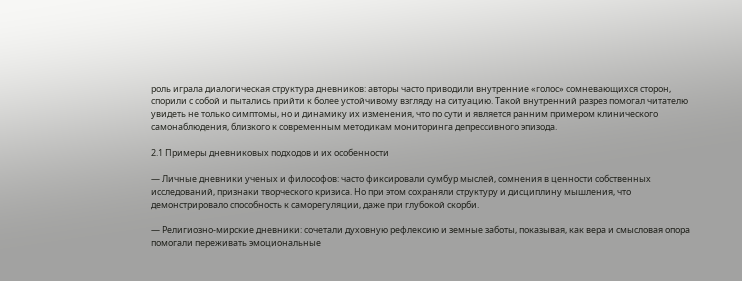роль играла диалогическая структура дневников: авторы часто приводили внутренние «голос» сомневающихся сторон, спорили с собой и пытались прийти к более устойчивому взгляду на ситуацию. Такой внутренний разрез помогал читателю увидеть не только симптомы, но и динамику их изменения, что по сути и является ранним примером клинического самонаблюдения, близкого к современным методикам мониторинга депрессивного эпизода.

2.1 Примеры дневниковых подходов и их особенности

— Личные дневники ученых и философов: часто фиксировали сумбур мыслей, сомнения в ценности собственных исследований, признаки творческого кризиса. Но при этом сохраняли структуру и дисциплину мышления, что демонстрировало способность к саморегуляции, даже при глубокой скорби.

— Религиозно-мирские дневники: сочетали духовную рефлексию и земные заботы, показывая, как вера и смысловая опора помогали переживать эмоциональные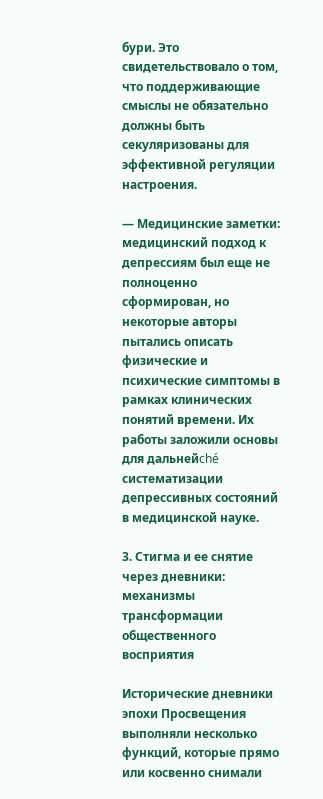бури. Это свидетельствовало о том, что поддерживающие смыслы не обязательно должны быть секуляризованы для эффективной регуляции настроения.

— Медицинские заметки: медицинский подход к депрессиям был еще не полноценно сформирован, но некоторые авторы пытались описать физические и психические симптомы в рамках клинических понятий времени. Их работы заложили основы для дальнейché систематизации депрессивных состояний в медицинской науке.

3. Стигма и ее снятие через дневники: механизмы трансформации общественного восприятия

Исторические дневники эпохи Просвещения выполняли несколько функций, которые прямо или косвенно снимали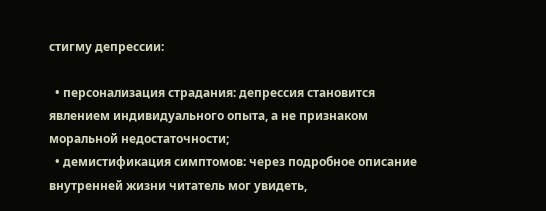стигму депрессии:

  • персонализация страдания: депрессия становится явлением индивидуального опыта, а не признаком моральной недостаточности;
  • демистификация симптомов: через подробное описание внутренней жизни читатель мог увидеть,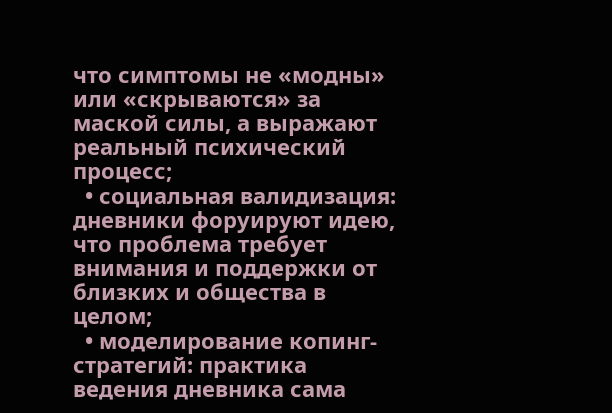что симптомы не «модны» или «скрываются» за маской силы, а выражают реальный психический процесс;
  • социальная валидизация: дневники форуируют идею, что проблема требует внимания и поддержки от близких и общества в целом;
  • моделирование копинг-стратегий: практика ведения дневника сама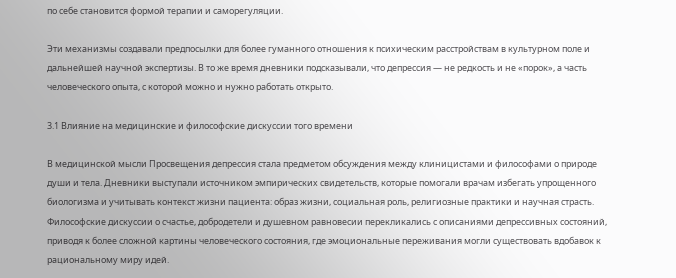по себе становится формой терапии и саморегуляции.

Эти механизмы создавали предпосылки для более гуманного отношения к психическим расстройствам в культурном поле и дальнейшей научной экспертизы. В то же время дневники подсказывали, что депрессия — не редкость и не «порок», а часть человеческого опыта, с которой можно и нужно работать открыто.

3.1 Влияние на медицинские и философские дискуссии того времени

В медицинской мысли Просвещения депрессия стала предметом обсуждения между клиницистами и философами о природе души и тела. Дневники выступали источником эмпирических свидетельств, которые помогали врачам избегать упрощенного биологизма и учитывать контекст жизни пациента: образ жизни, социальная роль, религиозные практики и научная страсть. Философские дискуссии о счастье, добродетели и душевном равновесии перекликались с описаниями депрессивных состояний, приводя к более сложной картины человеческого состояния, где эмоциональные переживания могли существовать вдобавок к рациональному миру идей.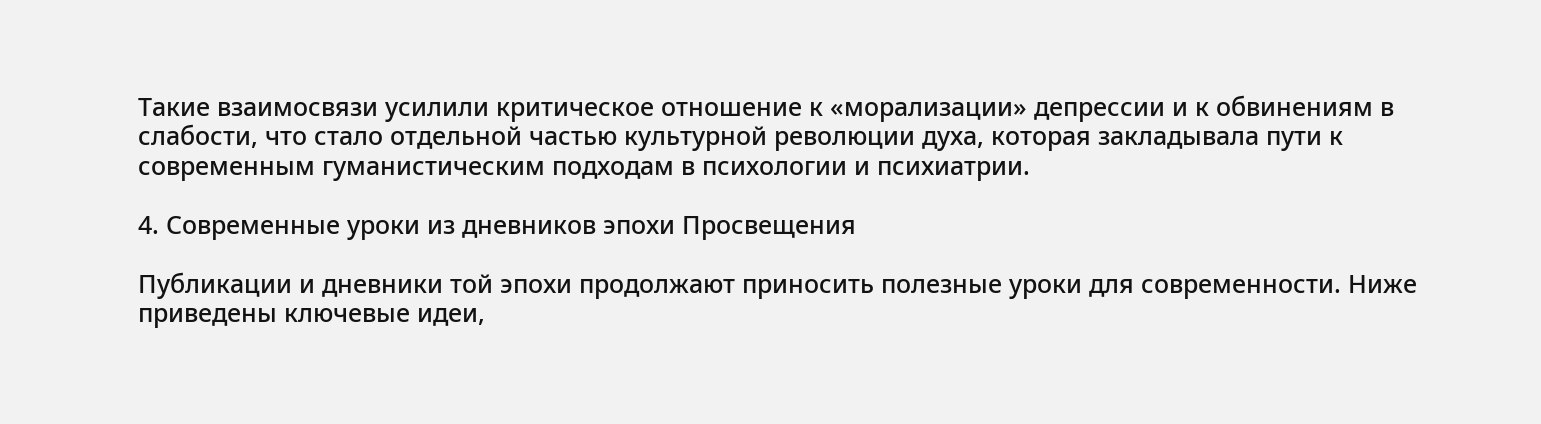Такие взаимосвязи усилили критическое отношение к «морализации» депрессии и к обвинениям в слабости, что стало отдельной частью культурной революции духа, которая закладывала пути к современным гуманистическим подходам в психологии и психиатрии.

4. Современные уроки из дневников эпохи Просвещения

Публикации и дневники той эпохи продолжают приносить полезные уроки для современности. Ниже приведены ключевые идеи,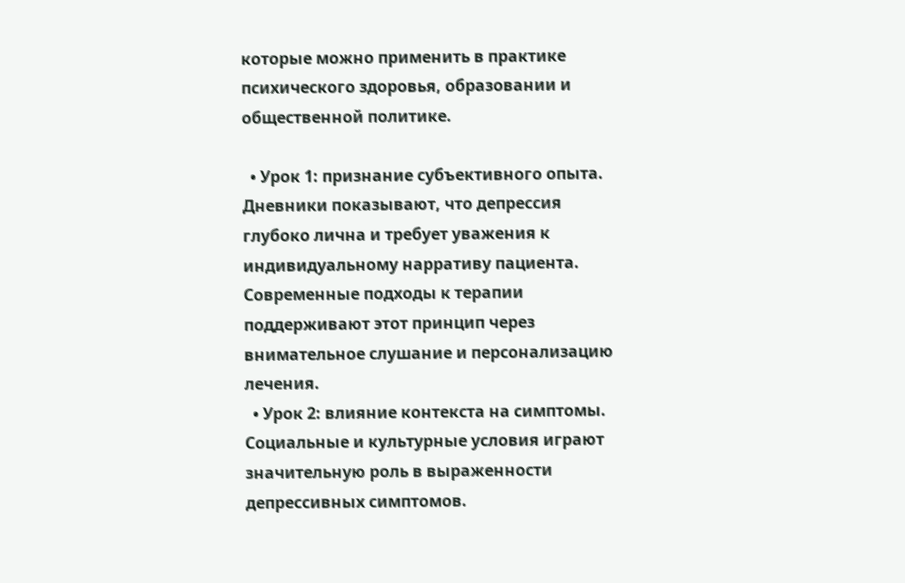которые можно применить в практике психического здоровья, образовании и общественной политике.

  • Урок 1: признание субъективного опыта. Дневники показывают, что депрессия глубоко лична и требует уважения к индивидуальному нарративу пациента. Современные подходы к терапии поддерживают этот принцип через внимательное слушание и персонализацию лечения.
  • Урок 2: влияние контекста на симптомы. Социальные и культурные условия играют значительную роль в выраженности депрессивных симптомов.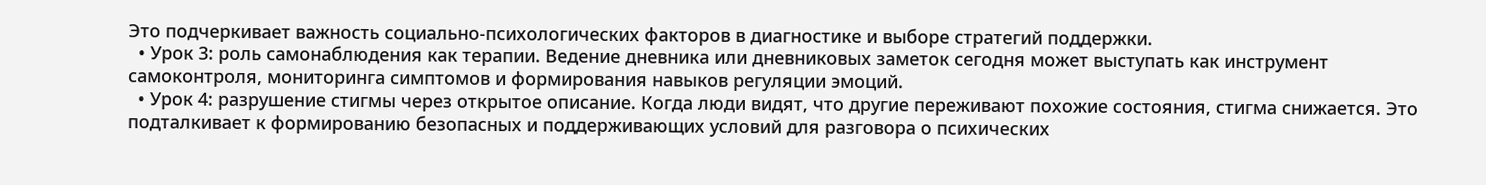Это подчеркивает важность социально-психологических факторов в диагностике и выборе стратегий поддержки.
  • Урок 3: роль самонаблюдения как терапии. Ведение дневника или дневниковых заметок сегодня может выступать как инструмент самоконтроля, мониторинга симптомов и формирования навыков регуляции эмоций.
  • Урок 4: разрушение стигмы через открытое описание. Когда люди видят, что другие переживают похожие состояния, стигма снижается. Это подталкивает к формированию безопасных и поддерживающих условий для разговора о психических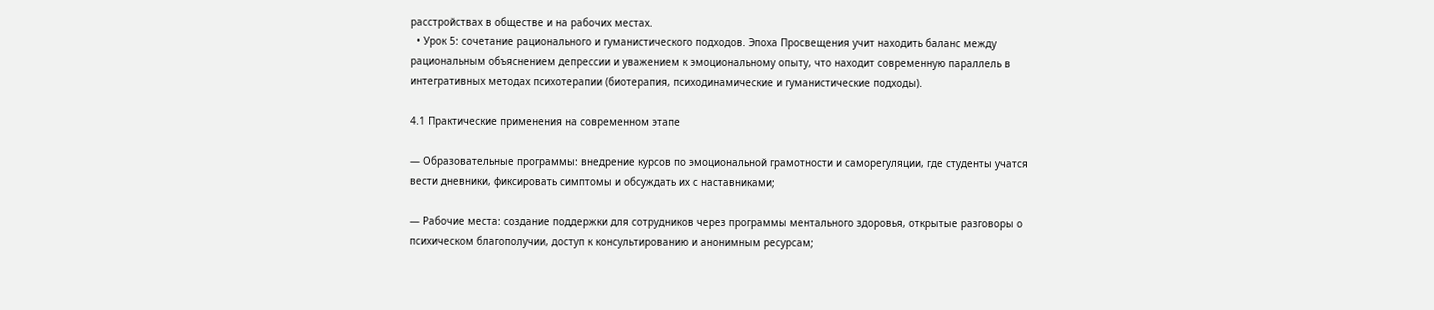расстройствах в обществе и на рабочих местах.
  • Урок 5: сочетание рационального и гуманистического подходов. Эпоха Просвещения учит находить баланс между рациональным объяснением депрессии и уважением к эмоциональному опыту, что находит современную параллель в интегративных методах психотерапии (биотерапия, психодинамические и гуманистические подходы).

4.1 Практические применения на современном этапе

— Образовательные программы: внедрение курсов по эмоциональной грамотности и саморегуляции, где студенты учатся вести дневники, фиксировать симптомы и обсуждать их с наставниками;

— Рабочие места: создание поддержки для сотрудников через программы ментального здоровья, открытые разговоры о психическом благополучии, доступ к консультированию и анонимным ресурсам;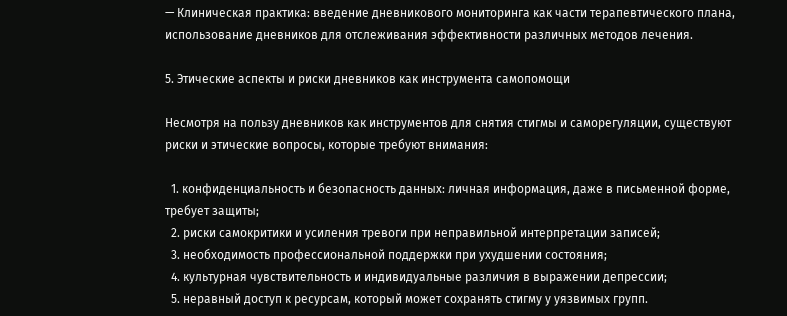— Клиническая практика: введение дневникового мониторинга как части терапевтического плана, использование дневников для отслеживания эффективности различных методов лечения.

5. Этические аспекты и риски дневников как инструмента самопомощи

Несмотря на пользу дневников как инструментов для снятия стигмы и саморегуляции, существуют риски и этические вопросы, которые требуют внимания:

  1. конфиденциальность и безопасность данных: личная информация, даже в письменной форме, требует защиты;
  2. риски самокритики и усиления тревоги при неправильной интерпретации записей;
  3. необходимость профессиональной поддержки при ухудшении состояния;
  4. культурная чувствительность и индивидуальные различия в выражении депрессии;
  5. неравный доступ к ресурсам, который может сохранять стигму у уязвимых групп.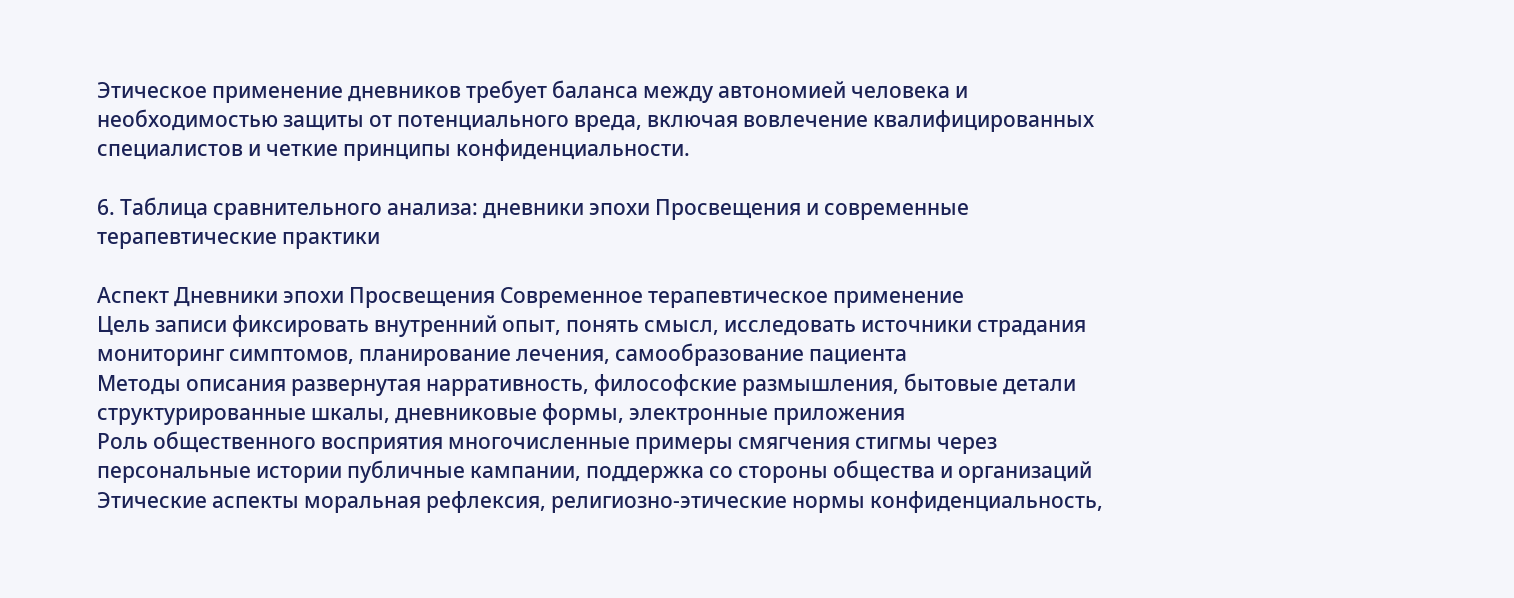Этическое применение дневников требует баланса между автономией человека и необходимостью защиты от потенциального вреда, включая вовлечение квалифицированных специалистов и четкие принципы конфиденциальности.

6. Таблица сравнительного анализа: дневники эпохи Просвещения и современные терапевтические практики

Аспект Дневники эпохи Просвещения Современное терапевтическое применение
Цель записи фиксировать внутренний опыт, понять смысл, исследовать источники страдания мониторинг симптомов, планирование лечения, самообразование пациента
Методы описания развернутая нарративность, философские размышления, бытовые детали структурированные шкалы, дневниковые формы, электронные приложения
Роль общественного восприятия многочисленные примеры смягчения стигмы через персональные истории публичные кампании, поддержка со стороны общества и организаций
Этические аспекты моральная рефлексия, религиозно-этические нормы конфиденциальность,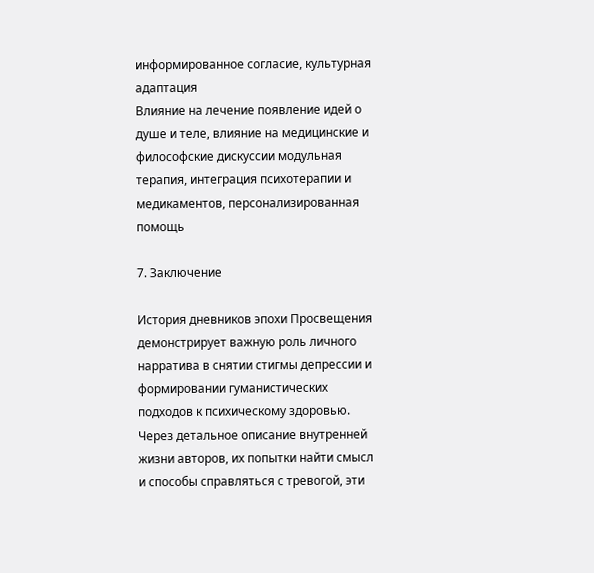информированное согласие, культурная адаптация
Влияние на лечение появление идей о душе и теле, влияние на медицинские и философские дискуссии модульная терапия, интеграция психотерапии и медикаментов, персонализированная помощь

7. Заключение

История дневников эпохи Просвещения демонстрирует важную роль личного нарратива в снятии стигмы депрессии и формировании гуманистических подходов к психическому здоровью. Через детальное описание внутренней жизни авторов, их попытки найти смысл и способы справляться с тревогой, эти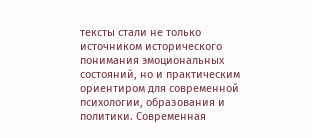тексты стали не только источником исторического понимания эмоциональных состояний, но и практическим ориентиром для современной психологии, образования и политики. Современная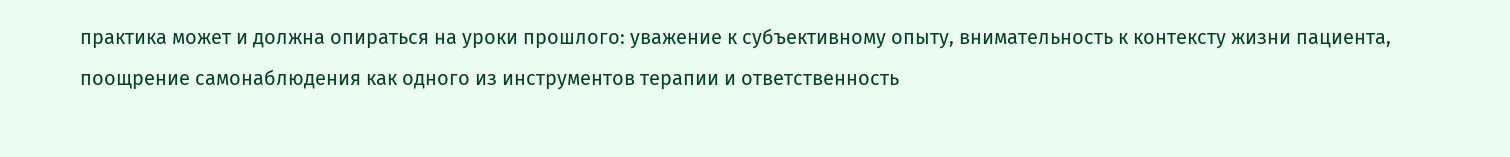практика может и должна опираться на уроки прошлого: уважение к субъективному опыту, внимательность к контексту жизни пациента, поощрение самонаблюдения как одного из инструментов терапии и ответственность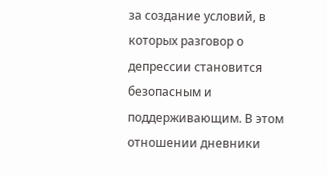за создание условий, в которых разговор о депрессии становится безопасным и поддерживающим. В этом отношении дневники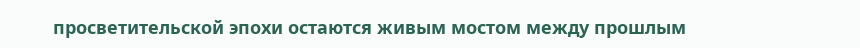просветительской эпохи остаются живым мостом между прошлым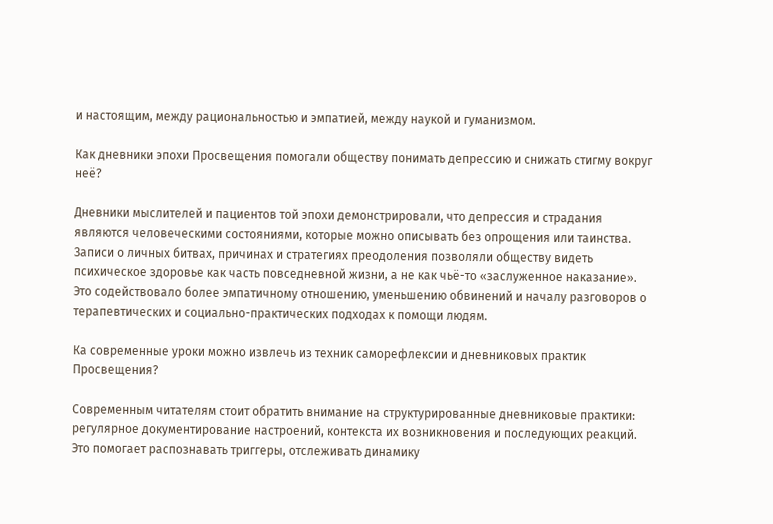и настоящим, между рациональностью и эмпатией, между наукой и гуманизмом.

Как дневники эпохи Просвещения помогали обществу понимать депрессию и снижать стигму вокруг неё?

Дневники мыслителей и пациентов той эпохи демонстрировали, что депрессия и страдания являются человеческими состояниями, которые можно описывать без опрощения или таинства. Записи о личных битвах, причинах и стратегиях преодоления позволяли обществу видеть психическое здоровье как часть повседневной жизни, а не как чьё-то «заслуженное наказание». Это содействовало более эмпатичному отношению, уменьшению обвинений и началу разговоров о терапевтических и социально-практических подходах к помощи людям.

Ка современные уроки можно извлечь из техник саморефлексии и дневниковых практик Просвещения?

Современным читателям стоит обратить внимание на структурированные дневниковые практики: регулярное документирование настроений, контекста их возникновения и последующих реакций. Это помогает распознавать триггеры, отслеживать динамику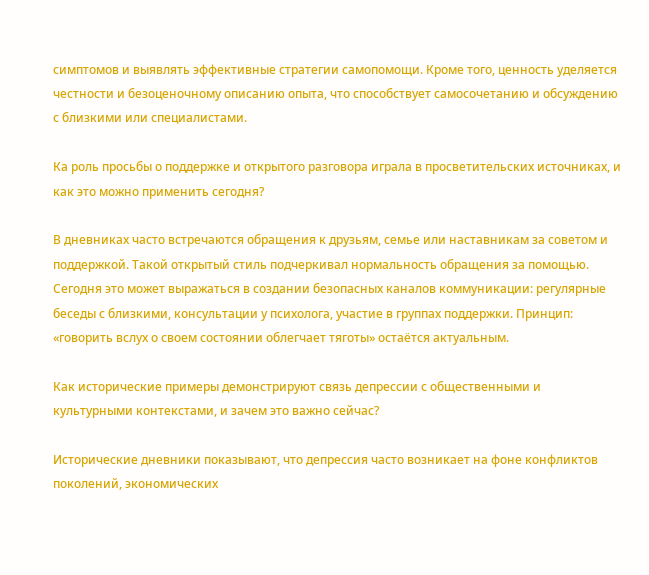симптомов и выявлять эффективные стратегии самопомощи. Кроме того, ценность уделяется честности и безоценочному описанию опыта, что способствует самосочетанию и обсуждению с близкими или специалистами.

Ка роль просьбы о поддержке и открытого разговора играла в просветительских источниках, и как это можно применить сегодня?

В дневниках часто встречаются обращения к друзьям, семье или наставникам за советом и поддержкой. Такой открытый стиль подчеркивал нормальность обращения за помощью. Сегодня это может выражаться в создании безопасных каналов коммуникации: регулярные беседы с близкими, консультации у психолога, участие в группах поддержки. Принцип: «говорить вслух о своем состоянии облегчает тяготы» остаётся актуальным.

Как исторические примеры демонстрируют связь депрессии с общественными и культурными контекстами, и зачем это важно сейчас?

Исторические дневники показывают, что депрессия часто возникает на фоне конфликтов поколений, экономических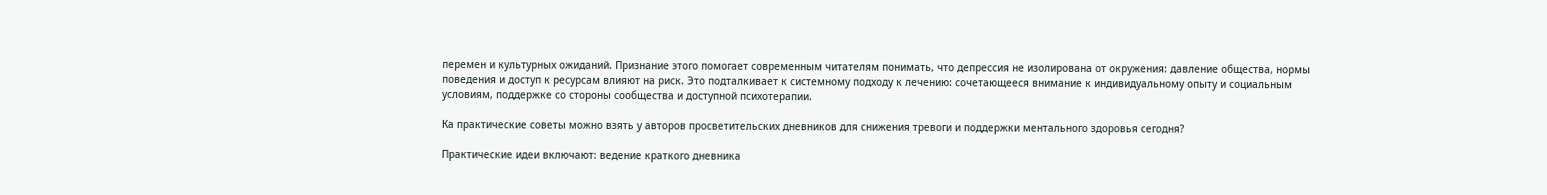перемен и культурных ожиданий. Признание этого помогает современным читателям понимать, что депрессия не изолирована от окружения: давление общества, нормы поведения и доступ к ресурсам влияют на риск. Это подталкивает к системному подходу к лечению: сочетающееся внимание к индивидуальному опыту и социальным условиям, поддержке со стороны сообщества и доступной психотерапии.

Ка практические советы можно взять у авторов просветительских дневников для снижения тревоги и поддержки ментального здоровья сегодня?

Практические идеи включают: ведение краткого дневника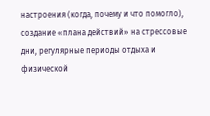настроения (когда, почему и что помогло), создание «плана действий» на стрессовые дни, регулярные периоды отдыха и физической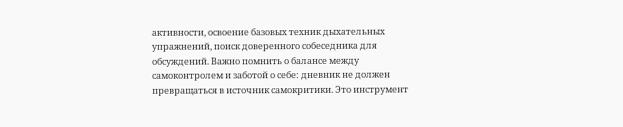активности, освоение базовых техник дыхательных упражнений, поиск доверенного собеседника для обсуждений. Важно помнить о балансе между самоконтролем и заботой о себе: дневник не должен превращаться в источник самокритики. Это инструмент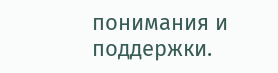понимания и поддержки.